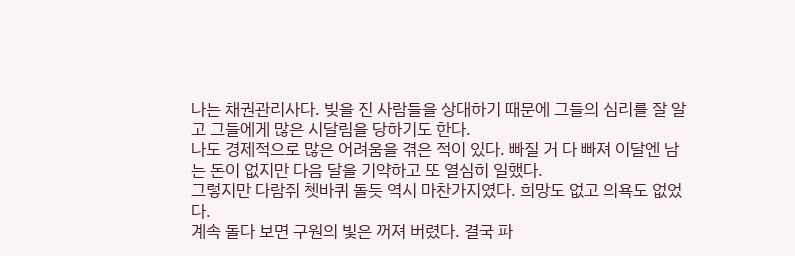나는 채권관리사다. 빚을 진 사람들을 상대하기 때문에 그들의 심리를 잘 알고 그들에게 많은 시달림을 당하기도 한다.
나도 경제적으로 많은 어려움을 겪은 적이 있다. 빠질 거 다 빠져 이달엔 남는 돈이 없지만 다음 달을 기약하고 또 열심히 일했다.
그렇지만 다람쥐 쳇바퀴 돌듯 역시 마찬가지였다. 희망도 없고 의욕도 없었다.
계속 돌다 보면 구원의 빛은 꺼져 버렸다. 결국 파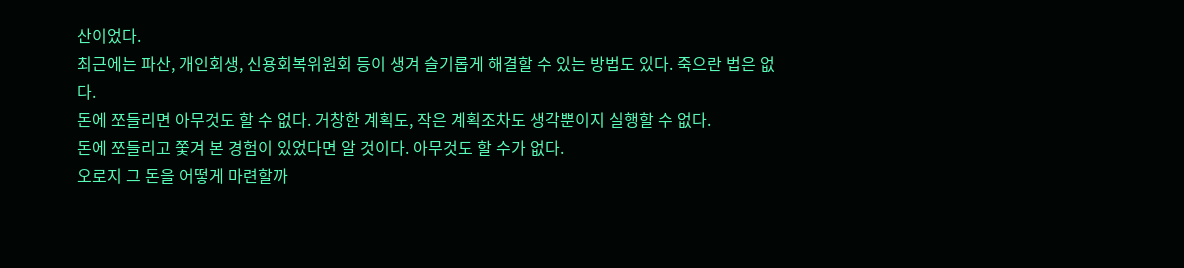산이었다.
최근에는 파산, 개인회생, 신용회복위원회 등이 생겨 슬기롭게 해결할 수 있는 방법도 있다. 죽으란 법은 없다.
돈에 쪼들리면 아무것도 할 수 없다. 거창한 계획도, 작은 계획조차도 생각뿐이지 실행할 수 없다.
돈에 쪼들리고 쫓겨 본 경험이 있었다면 알 것이다. 아무것도 할 수가 없다.
오로지 그 돈을 어떻게 마련할까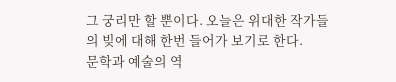그 궁리만 할 뿐이다. 오늘은 위대한 작가들의 빚에 대해 한번 들어가 보기로 한다.
문학과 예술의 역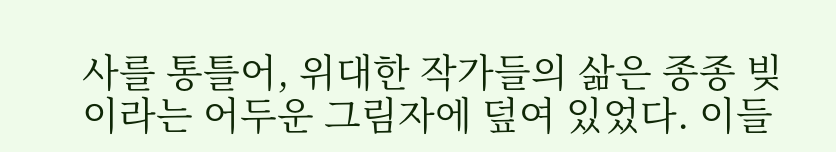사를 통틀어, 위대한 작가들의 삶은 종종 빚이라는 어두운 그림자에 덮여 있었다. 이들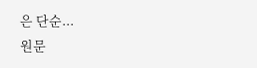은 단순...
원문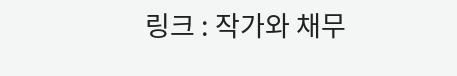링크 : 작가와 채무